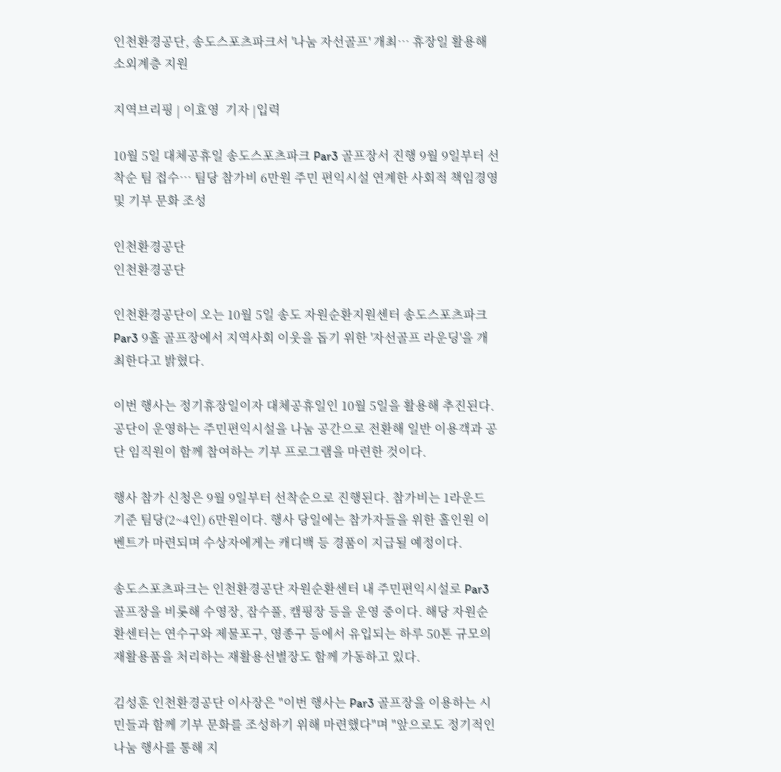인천환경공단, 송도스포츠파크서 '나눔 자선골프' 개최… 휴장일 활용해 소외계층 지원

지역브리핑 | 이효영  기자 |입력

10월 5일 대체공휴일 송도스포츠파크 Par3 골프장서 진행 9월 9일부터 선착순 팀 접수… 팀당 참가비 6만원 주민 편익시설 연계한 사회적 책임경영 및 기부 문화 조성

인천환경공단
인천환경공단

인천환경공단이 오는 10월 5일 송도 자원순환지원센터 송도스포츠파크 Par3 9홀 골프장에서 지역사회 이웃을 돕기 위한 '자선골프 라운딩'을 개최한다고 밝혔다.

이번 행사는 정기휴장일이자 대체공휴일인 10월 5일을 활용해 추진된다. 공단이 운영하는 주민편익시설을 나눔 공간으로 전환해 일반 이용객과 공단 임직원이 함께 참여하는 기부 프로그램을 마련한 것이다.

행사 참가 신청은 9월 9일부터 선착순으로 진행된다. 참가비는 1라운드 기준 팀당(2~4인) 6만원이다. 행사 당일에는 참가자들을 위한 홀인원 이벤트가 마련되며 수상자에게는 캐디백 등 경품이 지급될 예정이다.

송도스포츠파크는 인천환경공단 자원순환센터 내 주민편익시설로 Par3 골프장을 비롯해 수영장, 잠수풀, 캠핑장 등을 운영 중이다. 해당 자원순환센터는 연수구와 제물포구, 영종구 등에서 유입되는 하루 50톤 규모의 재활용품을 처리하는 재활용선별장도 함께 가동하고 있다.

김성훈 인천환경공단 이사장은 "이번 행사는 Par3 골프장을 이용하는 시민들과 함께 기부 문화를 조성하기 위해 마련했다"며 "앞으로도 정기적인 나눔 행사를 통해 지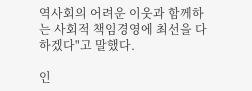역사회의 어려운 이웃과 함께하는 사회적 책임경영에 최선을 다하겠다"고 말했다.

인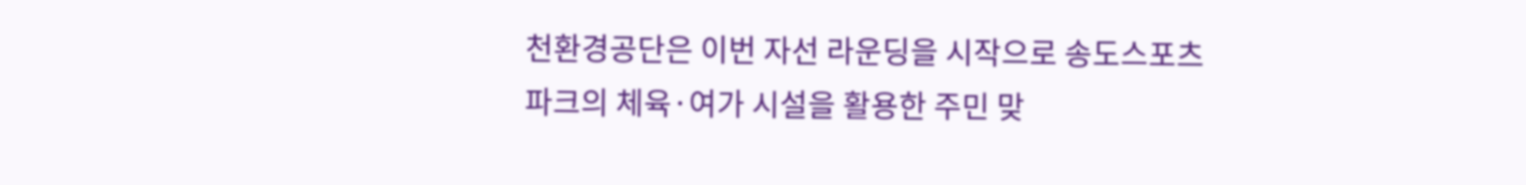천환경공단은 이번 자선 라운딩을 시작으로 송도스포츠파크의 체육·여가 시설을 활용한 주민 맞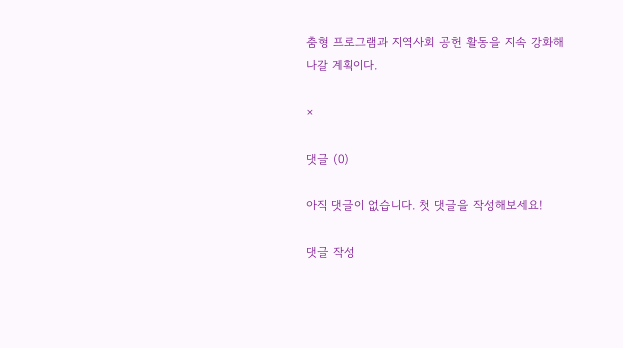춤형 프로그램과 지역사회 공헌 활동을 지속 강화해 나갈 계획이다.

×

댓글 (0)

아직 댓글이 없습니다. 첫 댓글을 작성해보세요!

댓글 작성